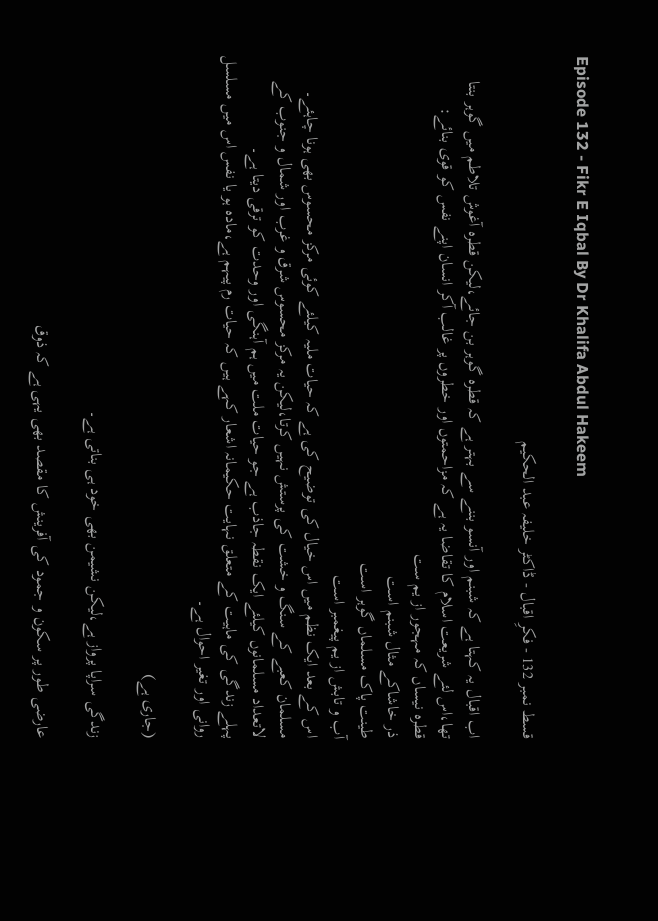Episode 132 - Fikr E Iqbal By Dr Khalifa Abdul Hakeem

قسط نمبر 132 - فکرِ اقبال - ڈاکٹر خلیفہ عبد الحکیم

اب اقبال یہ کہتا ہے کہ شبنم اور آنسو بننے سے بہتر ہے کہ قطرہ گوہر بن جائے،لیکن قطرہ آغوش تلاطم میں گوہر بنتا تھا،اس لئے شریعت اسلام کا تقاضا یہ ہے کہ مزاحمتوں اور خطروں پر غالب آکر انسان اپنے نفس کو قوی بنائے:
قطرہ نیساں کہ مہجور از یم ست
ذر خاشاکے مثال شبنم است
طینت پاک مسلماں گوہر است
آب و تابش از یم پیغمبر است
اس کے بعد ایک نظم میں اس خیال کی توضیح کی ہے کہ حیات ملیہ کیلئے کوئی مرکز محسوس بھی ہونا چاہئے۔
مسلمان کعبے کے سنگ و خشت کی پرستش نہیں کرتا،لیکن یہ مرکز محسوس شرق و غرب اور شمال و جنوب کے لاتعداد مسلمانوں کیلئے ایک نقطہ جاذب ہے جو حیات ملت میں ہم آہنگی اور وحدت کو ترقی دیتا ہے۔
پہلے زندگی کی ماہیت کے متعلق نہایت حکیمانہ اشعار کہے ہیں کہ حیات رم پیہم ہے،مادہ ہو یا نفس اس میں مسلسل روانی اور تغیر احوال ہے۔

(جاری ہے)

زندگی سراپا پرواز ہے،لیکن نشیمن بھی خود ہی بناتی ہے۔

عارضی طور پر سکون و جمود کی آفرینش کا مقصد بھی یہی ہے کہ ذوق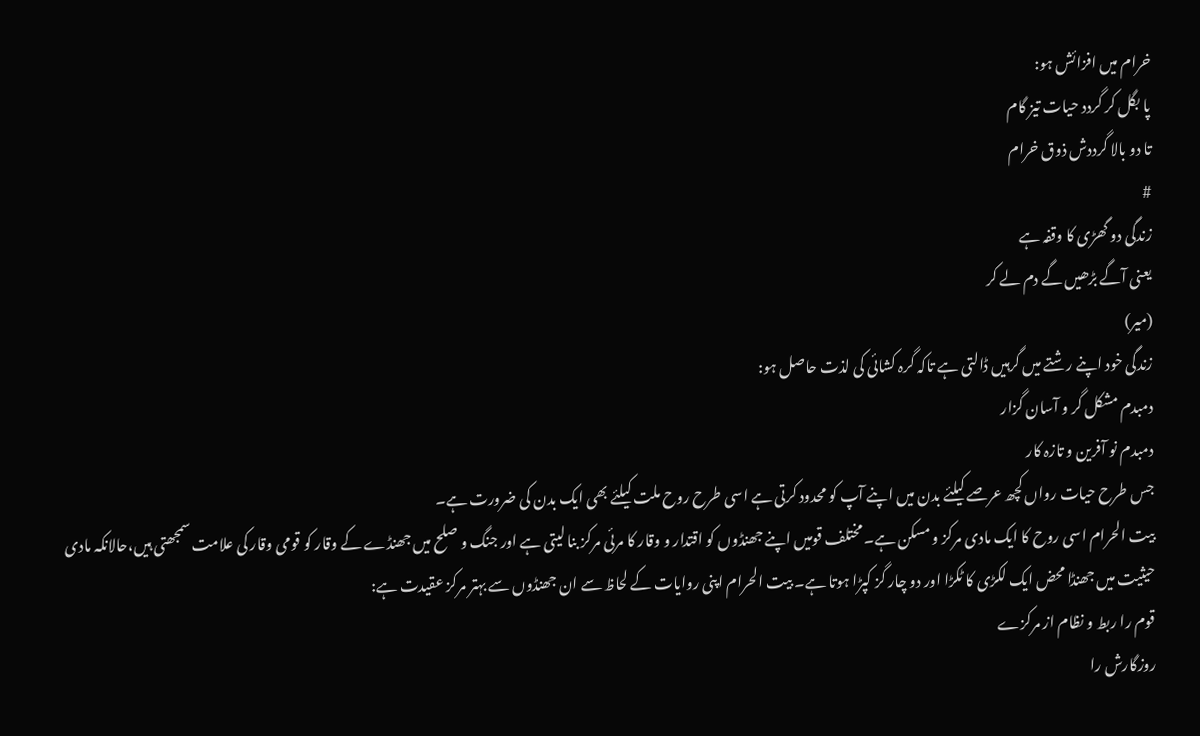خرام میں افزائش ہو:
پا بگل کر گردد حیات تیز گام
تا دو بالا گرددش ذوق خرام
#
زندگی دو گھڑی کا وقفہ ہے
یعنی آگے بڑھیں گے دم لے کر
(میر)
زندگی خود اپنے رشتے میں گرہیں ڈالتی ہے تاکہ گرہ کشائی کی لذت حاصل ہو:
دمبدم مشکل گر و آسان گزار
دمبدم نو آفرین و تازہ کار
جس طرح حیات رواں کچھ عرصے کیلئے بدن میں اپنے آپ کو محدود کرتی ہے اسی طرح روح ملت کیلئے بھی ایک بدن کی ضرورت ہے۔
بیت الحرام اسی روح کا ایک مادی مرکز و مسکن ہے۔ مختلف قومیں اپنے جھنڈوں کو اقتدار و وقار کا مرئی مرکز بنا لیتی ہے اور جنگ و صلح میں جھنڈے کے وقار کو قومی وقار کی علامت سمجھتی ہیں،حالانکہ مادی حیثیت میں جھنڈا محض ایک لکڑی کا ٹکڑا اور دو چار گز کپڑا ہوتا ہے۔ بیت الحرام اپنی روایات کے لحاظ سے ان جھنڈوں سے بہتر مرکز عقیدت ہے:
قوم را ربط و نظام از مرکزے
روزگارش را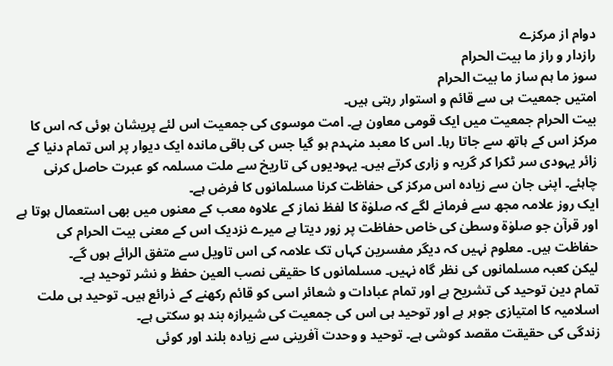دوام از مرکزے
رازدار و راز ما بیت الحرام
سوز ما ہم ساز ما بیت الحرام
امتیں جمعیت ہی سے قائم و استوار رہتی ہیں۔
بیت الحرام جمعیت میں ایک قومی معاون ہے۔ امت موسوی کی جمعیت اس لئے پریشان ہوئی کہ اس کا مرکز اس کے ہاتھ سے جاتا رہا۔ اس کا معبد منہدم ہو گیا جس کی باقی ماندہ ایک دیوار پر اس تمام دنیا کے زائر یہودی سر ٹکرا کر گریہ و زاری کرتے ہیں۔ یہودیوں کی تاریخ سے ملت مسلمہ کو عبرت حاصل کرنی چاہئے۔ اپنی جان سے زیادہ اس مرکز کی حفاظت کرنا مسلمانوں کا فرض ہے۔
ایک روز علامہ مجھ سے فرمانے لگے کہ صلوٰة کا لفظ نماز کے علاوہ معب کے معنوں میں بھی استعمال ہوتا ہے اور قرآن جو صلوٰة وسطیٰ کی خاص حفاظت پر زور دیتا ہے میرے نزدیک اس کے معنی بیت الحرام کی حفاظت ہیں۔ معلوم نہیں کہ دیگر مفسرین کہاں تک علامہ کی اس تاویل سے متفق الرائے ہوں گے۔
لیکن کعبہ مسلمانوں کی نظر گاہ نہیں۔ مسلمانوں کا حقیقی نصب العین حفظ و نشر توحید ہے۔
تمام دین توحید کی تشریح ہے اور تمام عبادات و شعائر اسی کو قائم رکھنے کے ذرائع ہیں۔ توحید ہی ملت اسلامیہ کا امتیازی جوہر ہے اور توحید ہی اس کی جمعیت کی شیرازہ بند ہو سکتی ہے۔
زندگی کی حقیقت مقصد کوشی ہے۔ توحید و وحدت آفرینی سے زیادہ بلند اور کوئی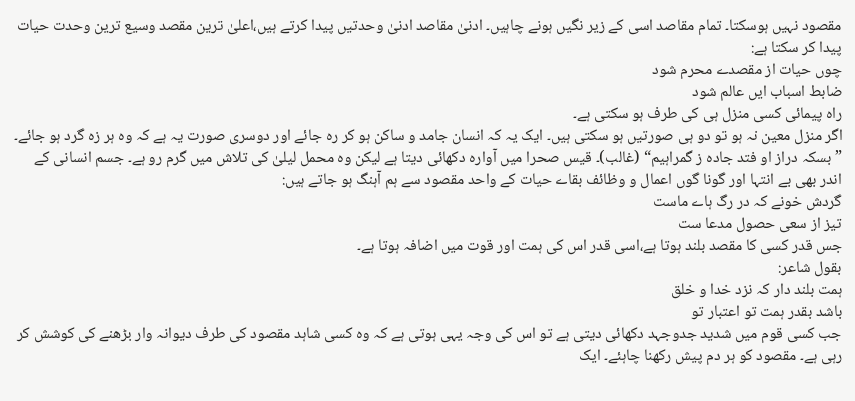مقصود نہیں ہوسکتا۔ تمام مقاصد اسی کے زیر نگیں ہونے چاہیں۔ ادنیٰ مقاصد ادنیٰ وحدتیں پیدا کرتے ہیں،اعلیٰ ترین مقصد وسیع ترین وحدت حیات پیدا کر سکتا ہے:
چوں حیات از مقصدے محرم شود
ضابط اسباب ایں عالم شود
راہ پیمائی کسی منزل ہی کی طرف ہو سکتی ہے۔
اگر منزل معین نہ ہو تو دو ہی صورتیں ہو سکتی ہیں۔ ایک یہ کہ انسان جامد و ساکن ہو کر رہ جائے اور دوسری صورت یہ ہے کہ وہ ہر زہ گرد ہو جائے۔ ”بسکہ دراز او فتد جادہ ز گمراہیم“ (غالب)۔ قیس صحرا میں آوارہ دکھائی دیتا ہے لیکن وہ محمل لیلیٰ کی تلاش میں گرم رو ہے۔ جسم انسانی کے اندر بھی بے انتہا اور گونا گوں اعمال و وظائف بقاے حیات کے واحد مقصود سے ہم آہنگ ہو جاتے ہیں:
گردش خونے کہ در رگ ہاے ماست
تیز از سعی حصول مدعا ست
جس قدر کسی کا مقصد بلند ہوتا ہے،اسی قدر اس کی ہمت اور قوت میں اضافہ ہوتا ہے۔
بقول شاعر:
ہمت بلند دار کہ نزد خدا و خلق
باشد بقدر ہمت تو اعتبار تو
جب کسی قوم میں شدید جدوجہد دکھائی دیتی ہے تو اس کی وجہ یہی ہوتی ہے کہ وہ کسی شاہد مقصود کی طرف دیوانہ وار بڑھنے کی کوشش کر رہی ہے۔ مقصود کو ہر دم پیش رکھنا چاہئے۔ ایک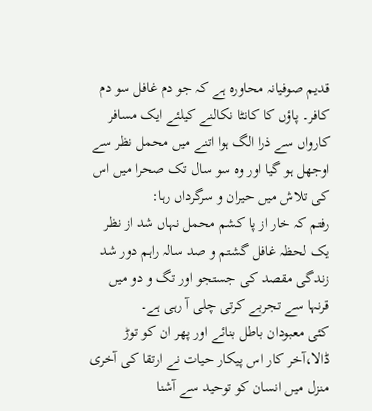قدیم صوفیانہ محاورہ ہے کہ جو دم غافل سو دم کافر۔ پاؤں کا کانٹا نکالنے کیلئے ایک مسافر کارواں سے ذرا الگ ہوا اتنے میں محمل نظر سے اوجھل ہو گیا اور وہ سو سال تک صحرا میں اس کی تلاش میں حیران و سرگرداں رہا:
رفتم کہ خار از پا کشم محمل نہاں شد از نظر
یک لحظہ غافل گشتم و صد سالہ راہم دور شد
زندگی مقصد کی جستجو اور تگ و دو میں قرنہا سے تجربے کرتی چلی آ رہی ہے۔
کئی معبودان باطل بنائے اور پھر ان کو توڑ ڈالا،آخر کار اس پیکار حیات نے ارتقا کی آخری منزل میں انسان کو توحید سے آشنا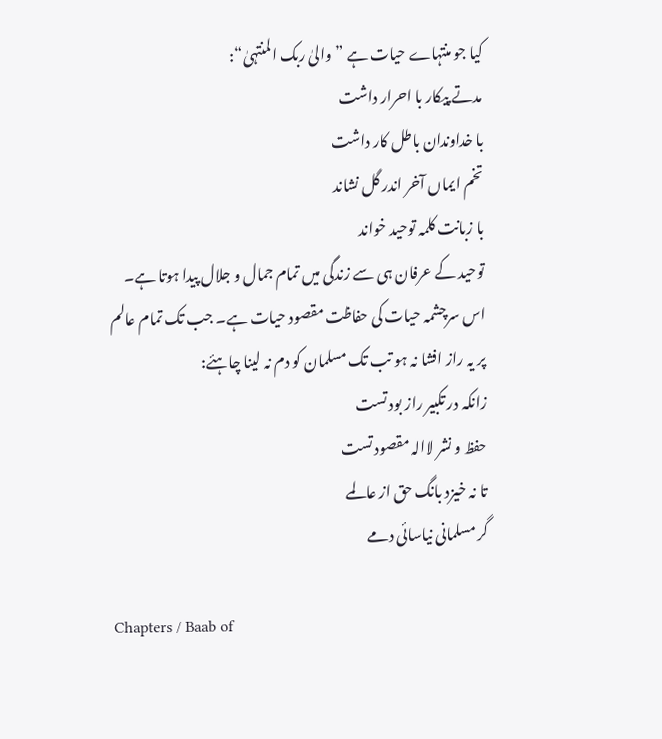کیا جو منتہاے حیات ہے ”والیٰ ربک المنتہیٰ“:
مدتے پیکار با احرار داشت
با خداوندان باطل کار داشت
تخم ایماں آخر اندر گل نشاند
با زبانت کلمہ توحید خواند
توحید کے عرفان ہی سے زندگی میں تمام جمال و جلال پیدا ہوتا ہے۔ اس سرچشمہ حیات کی حفاظت مقصود حیات ہے۔ جب تک تمام عالم پر یہ راز افشا نہ ہو تب تک مسلمان کو دم نہ لینا چاہئے:
زانکہ در تکبیر راز بود تست
حفظ و نشر لاالہ مقصود تست
تا نہ خیزد بانگ حق از عالمے
گر مسلمانی نیاسائی دمے

Chapters / Baab of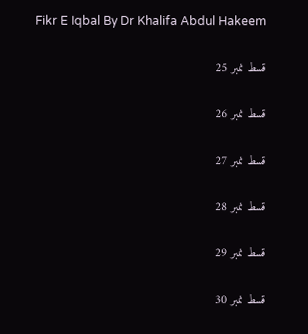Fikr E Iqbal By Dr Khalifa Abdul Hakeem

قسط نمبر 25

قسط نمبر 26

قسط نمبر 27

قسط نمبر 28

قسط نمبر 29

قسط نمبر 30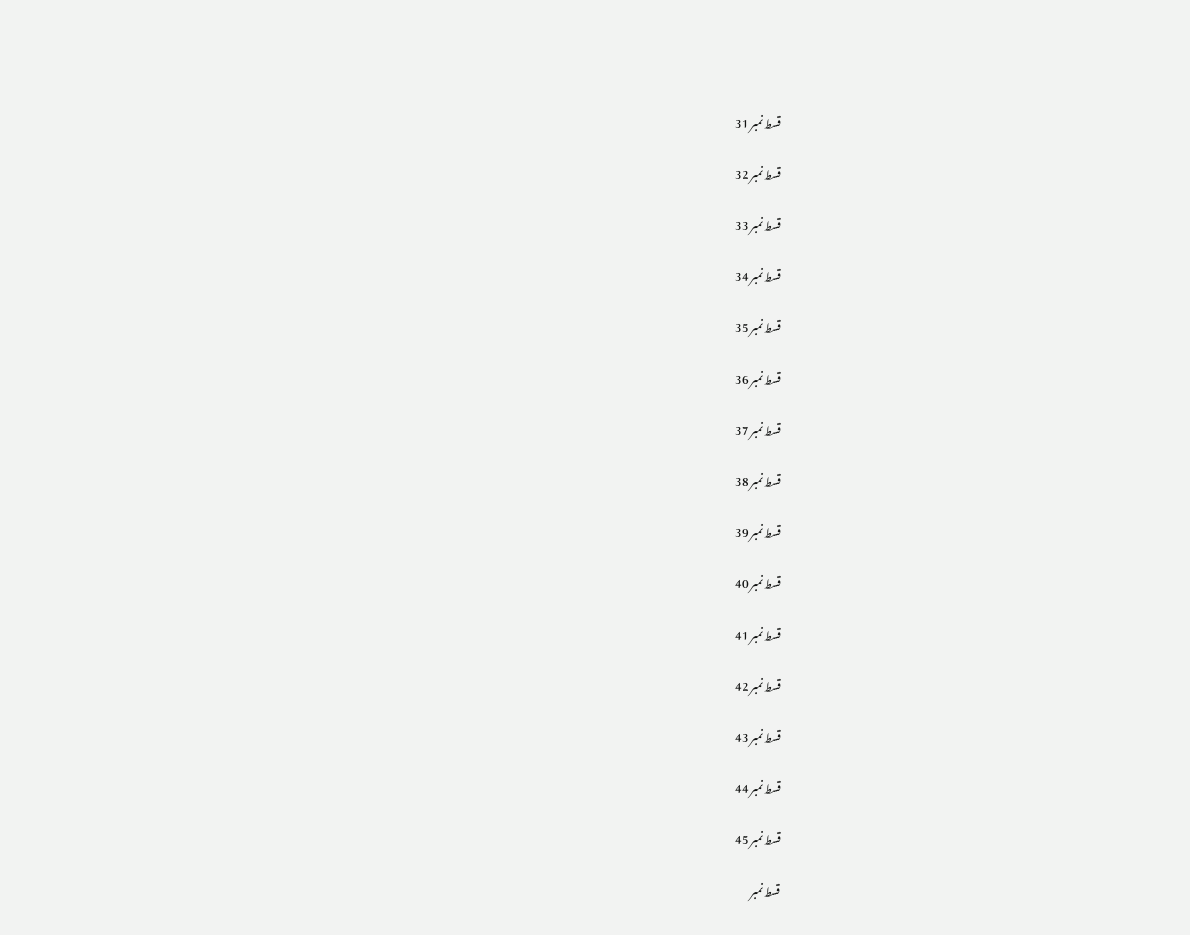قسط نمبر 31

قسط نمبر 32

قسط نمبر 33

قسط نمبر 34

قسط نمبر 35

قسط نمبر 36

قسط نمبر 37

قسط نمبر 38

قسط نمبر 39

قسط نمبر 40

قسط نمبر 41

قسط نمبر 42

قسط نمبر 43

قسط نمبر 44

قسط نمبر 45

قسط نمبر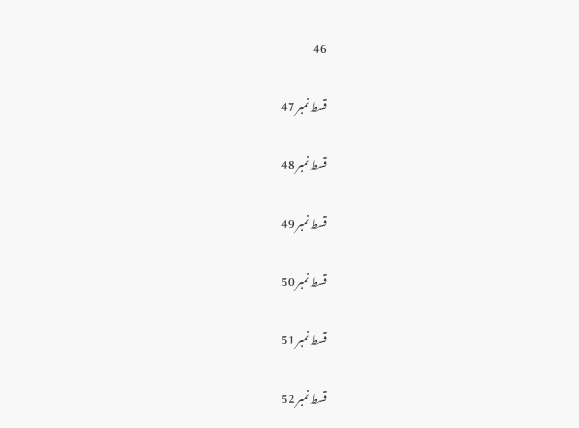46

قسط نمبر 47

قسط نمبر 48

قسط نمبر 49

قسط نمبر 50

قسط نمبر 51

قسط نمبر 52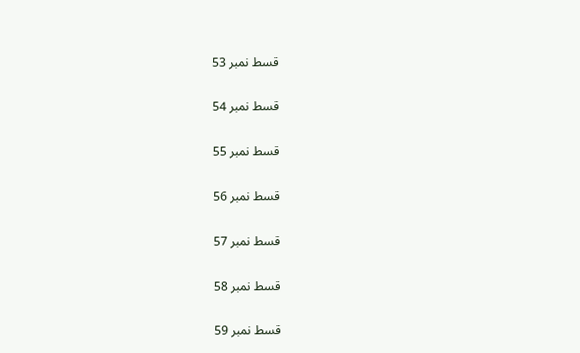قسط نمبر 53

قسط نمبر 54

قسط نمبر 55

قسط نمبر 56

قسط نمبر 57

قسط نمبر 58

قسط نمبر 59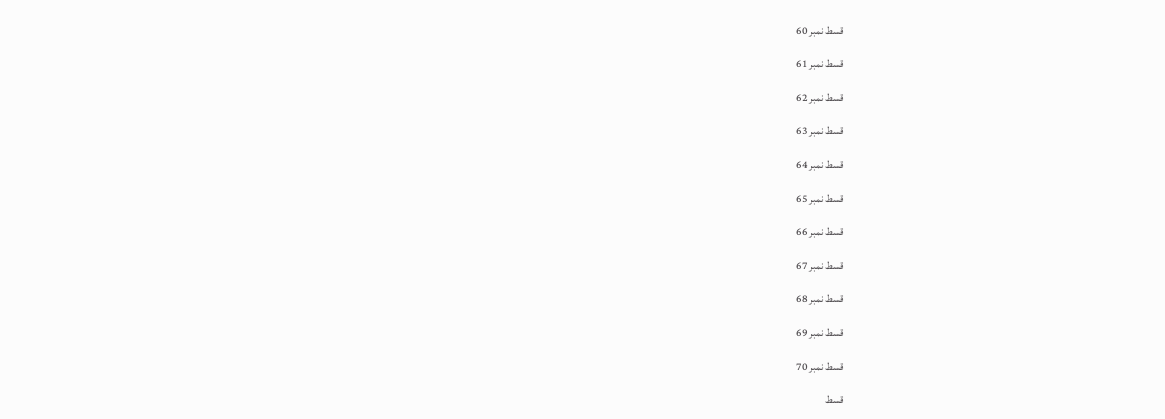قسط نمبر 60

قسط نمبر 61

قسط نمبر 62

قسط نمبر 63

قسط نمبر 64

قسط نمبر 65

قسط نمبر 66

قسط نمبر 67

قسط نمبر 68

قسط نمبر 69

قسط نمبر 70

قسط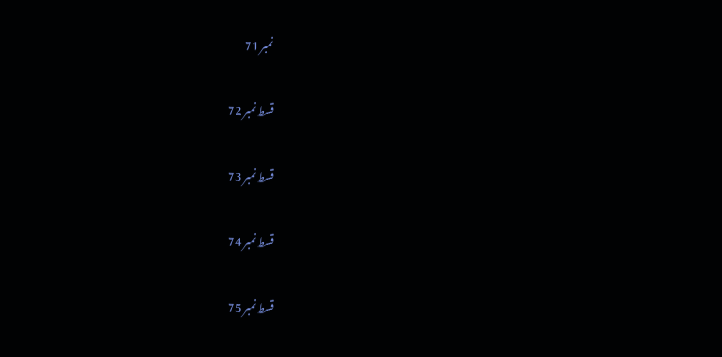نمبر 71

قسط نمبر 72

قسط نمبر 73

قسط نمبر 74

قسط نمبر 75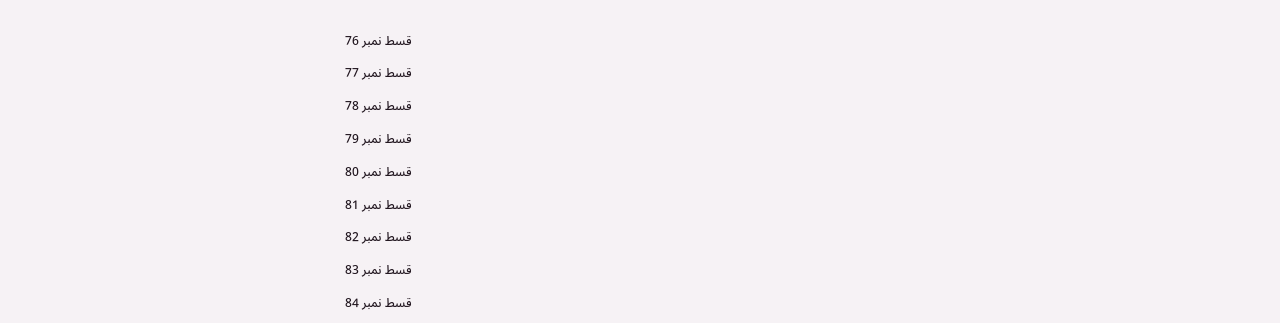قسط نمبر 76

قسط نمبر 77

قسط نمبر 78

قسط نمبر 79

قسط نمبر 80

قسط نمبر 81

قسط نمبر 82

قسط نمبر 83

قسط نمبر 84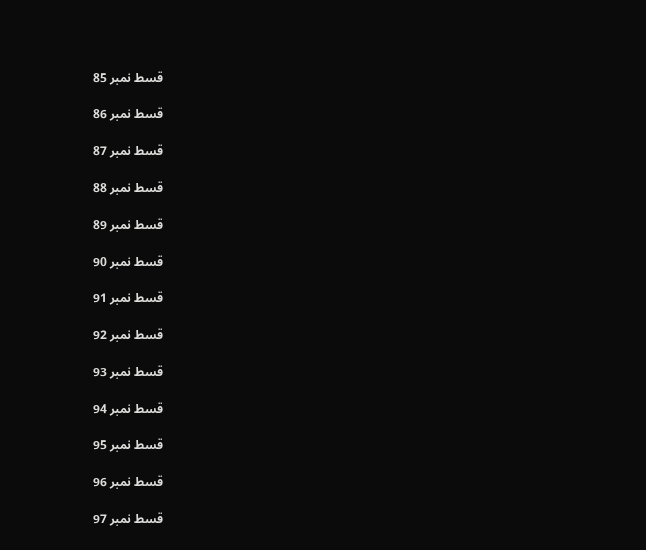قسط نمبر 85

قسط نمبر 86

قسط نمبر 87

قسط نمبر 88

قسط نمبر 89

قسط نمبر 90

قسط نمبر 91

قسط نمبر 92

قسط نمبر 93

قسط نمبر 94

قسط نمبر 95

قسط نمبر 96

قسط نمبر 97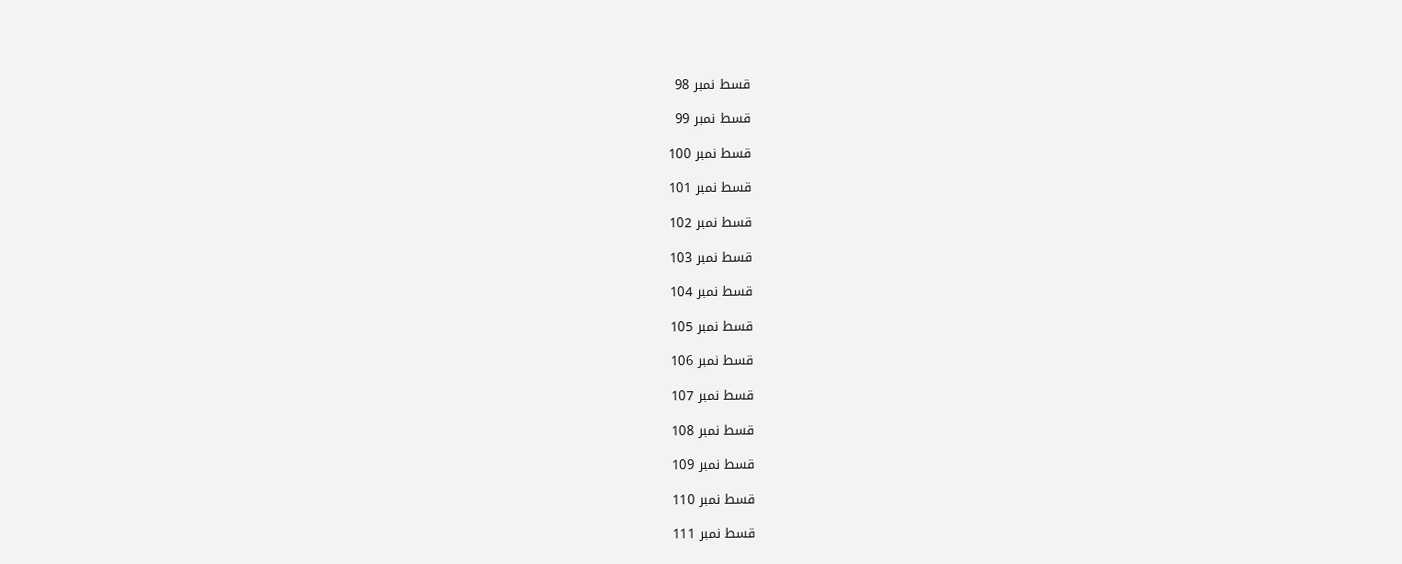قسط نمبر 98

قسط نمبر 99

قسط نمبر 100

قسط نمبر 101

قسط نمبر 102

قسط نمبر 103

قسط نمبر 104

قسط نمبر 105

قسط نمبر 106

قسط نمبر 107

قسط نمبر 108

قسط نمبر 109

قسط نمبر 110

قسط نمبر 111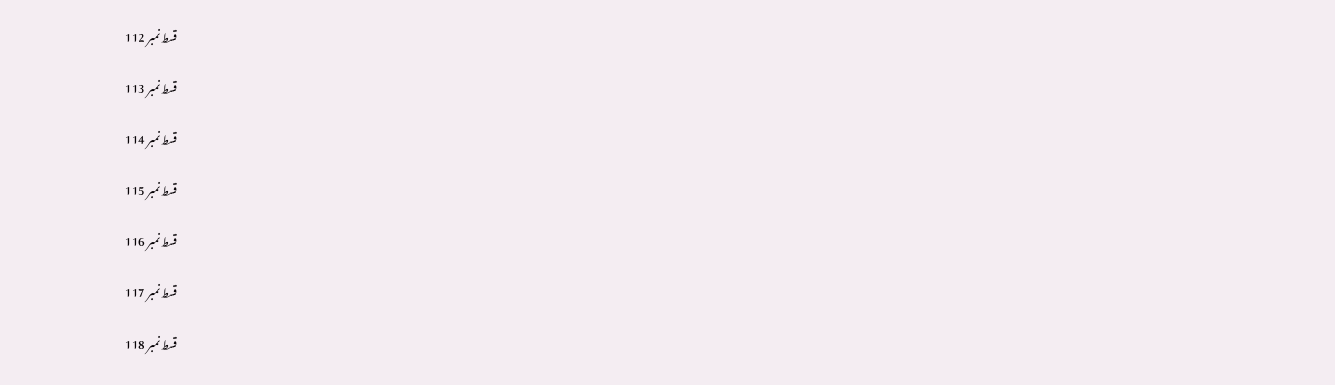قسط نمبر 112

قسط نمبر 113

قسط نمبر 114

قسط نمبر 115

قسط نمبر 116

قسط نمبر 117

قسط نمبر 118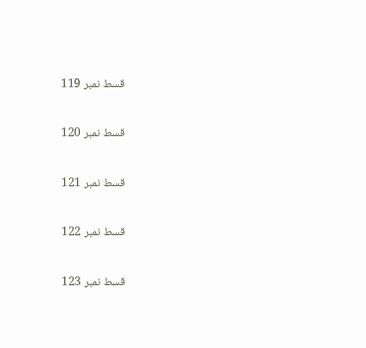قسط نمبر 119

قسط نمبر 120

قسط نمبر 121

قسط نمبر 122

قسط نمبر 123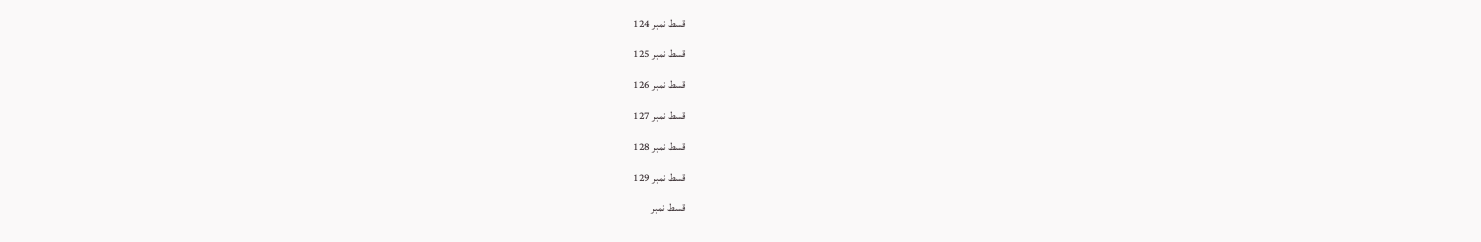قسط نمبر 124

قسط نمبر 125

قسط نمبر 126

قسط نمبر 127

قسط نمبر 128

قسط نمبر 129

قسط نمبر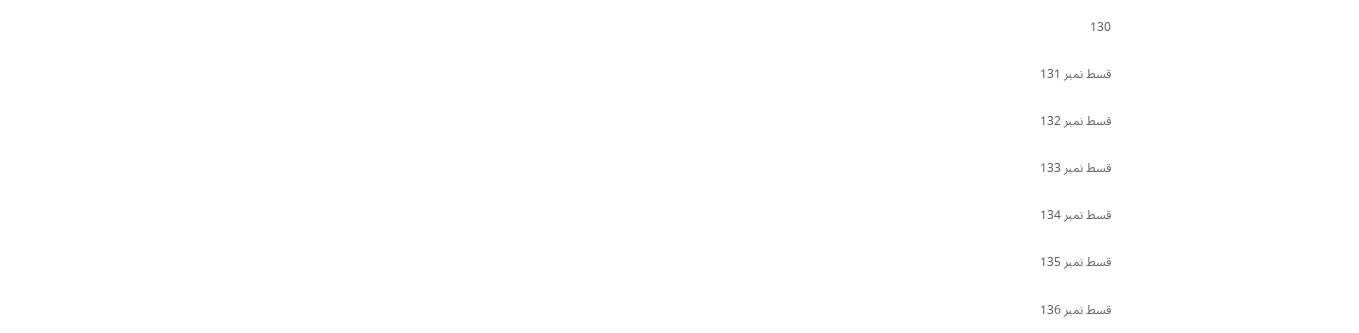130

قسط نمبر 131

قسط نمبر 132

قسط نمبر 133

قسط نمبر 134

قسط نمبر 135

قسط نمبر 136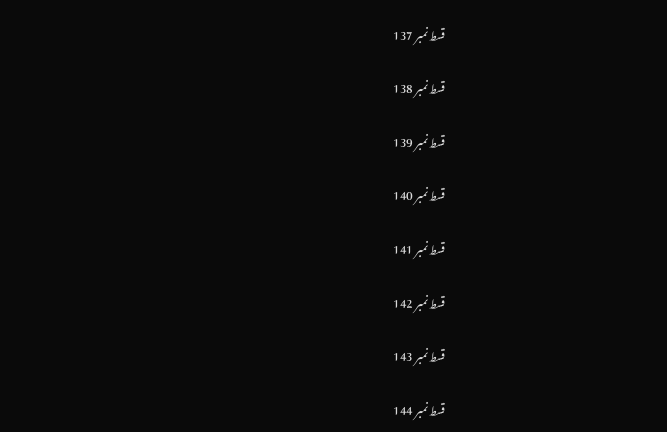قسط نمبر 137

قسط نمبر 138

قسط نمبر 139

قسط نمبر 140

قسط نمبر 141

قسط نمبر 142

قسط نمبر 143

قسط نمبر 144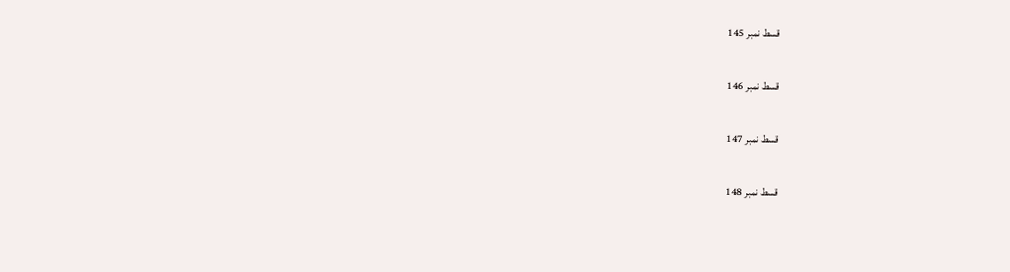قسط نمبر 145

قسط نمبر 146

قسط نمبر 147

قسط نمبر 148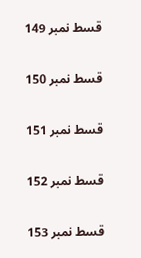قسط نمبر 149

قسط نمبر 150

قسط نمبر 151

قسط نمبر 152

قسط نمبر 153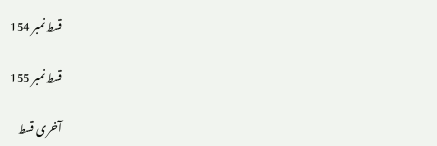قسط نمبر 154

قسط نمبر 155

آخری قسط